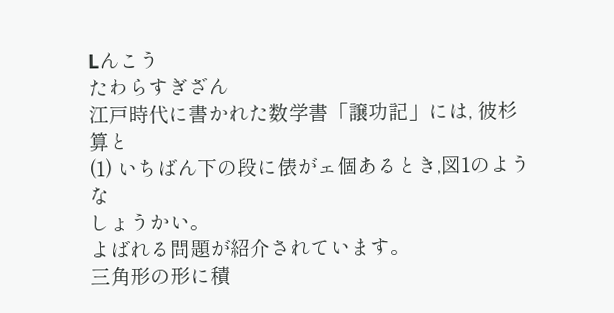Lんこう
たわらすぎざん
江戸時代に書かれた数学書「譲功記」には, 彼杉算と
(1) いちばん下の段に俵がェ個あるとき,図1のような
しょうかい。
よばれる問題が紹介されています。
三角形の形に積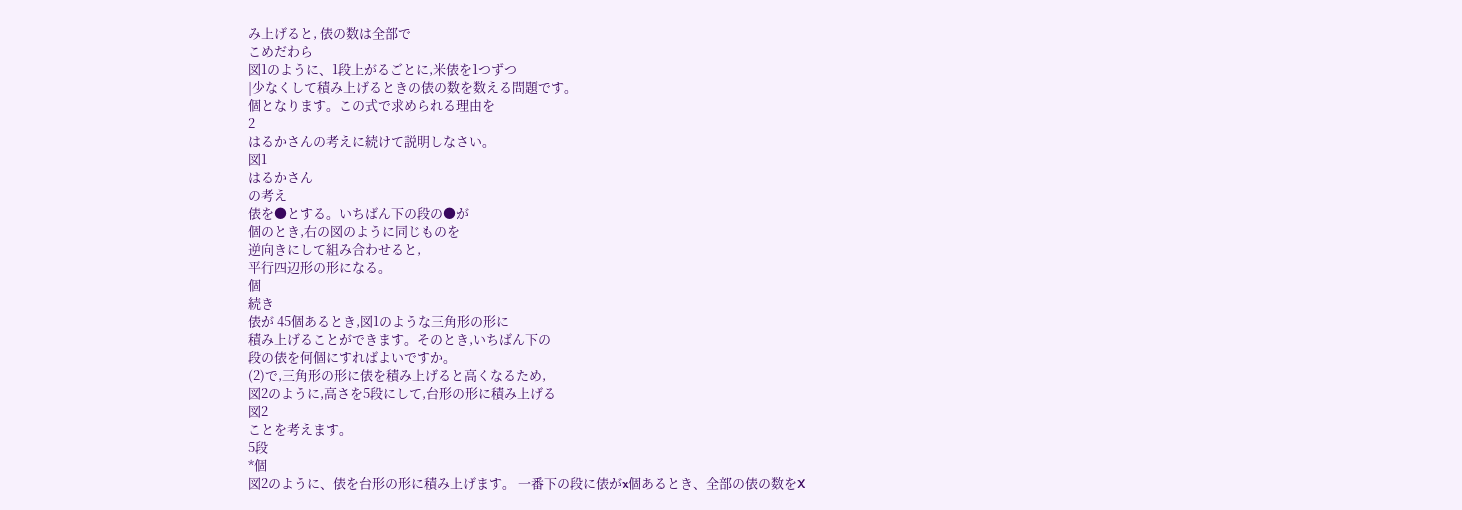み上げると, 俵の数は全部で
こめだわら
図1のように、1段上がるごとに,米俵を1つずつ
|少なくして積み上げるときの俵の数を数える問題です。
個となります。この式で求められる理由を
2
はるかさんの考えに続けて説明しなさい。
図1
はるかさん
の考え
俵を●とする。いちばん下の段の●が
個のとき,右の図のように同じものを
逆向きにして組み合わせると,
平行四辺形の形になる。
個
続き
俵が 45個あるとき,図1のような三角形の形に
積み上げることができます。そのとき,いちばん下の
段の俵を何個にすればよいですか。
(2)で,三角形の形に俵を積み上げると高くなるため,
図2のように,高さを5段にして,台形の形に積み上げる
図2
ことを考えます。
5段
*個
図2のように、俵を台形の形に積み上げます。 一番下の段に俵がx個あるとき、全部の俵の数をX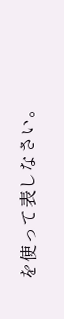を使って表しなさい。